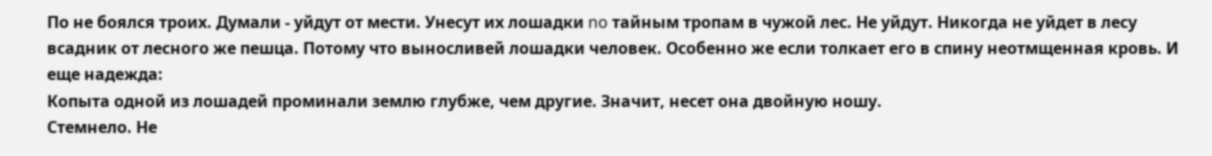По не боялся троих. Думали - уйдут от мести. Унесут их лошадки no тайным тропам в чужой лес. Не уйдут. Никогда не уйдет в лесу всадник от лесного же пешца. Потому что выносливей лошадки человек. Особенно же если толкает его в спину неотмщенная кровь. И еще надежда:
Копыта одной из лошадей проминали землю глубже, чем другие. Значит, несет она двойную ношу.
Стемнело. Не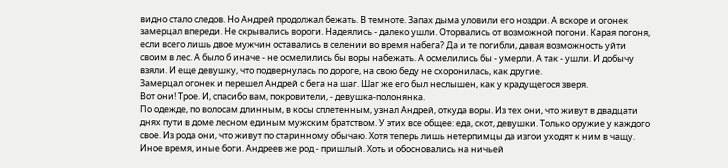видно стало следов. Но Андрей продолжал бежать. В темноте. Запах дыма уловили его ноздри. А вскоре и огонек замерцал впереди. Не скрывались вороги. Надеялись - далеко ушли. Оторвались от возможной погони. Карая погоня, если всего лишь двое мужчин оставались в селении во время набега? Да и те погибли, давая возможность уйти своим в лес. А было б иначе - не осмелились бы воры набежать. А осмелились бы - умерли. А так - ушли. И добычу взяли. И еще девушку, что подвернулась по дороге, на свою беду не схоронилась, как другие.
Замерцал огонек и перешел Андрей с бега на шаг. Шаг же его был неслышен, как у крадущегося зверя.
Вот они! Трое. И, спасибо вам, покровители, - девушка-полонянка.
По одежде, по волосам длинным, в косы сплетенным, узнал Андрей, откуда воры. Из тех они, что живут в двадцати днях пути в доме лесном единым мужским братством. У этих все общее: еда, скот, девушки. Только оружие у каждого свое. Из рода они, что живут по старинному обычаю. Хотя теперь лишь нетерпимцы да изгои уходят к ним в чащу. Иное время, иные боги. Андреев же род - пришлый. Хоть и обосновались на ничьей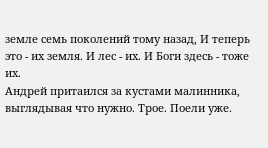земле семь поколений тому назад, И теперь это - их земля. И лес - их. И Боги здесь - тоже их.
Андрей притаился за кустами малинника, выглядывая что нужно. Трое. Поели уже.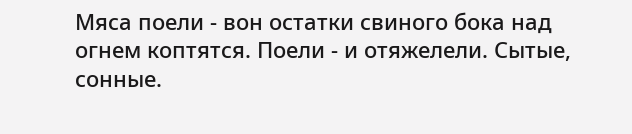Мяса поели - вон остатки свиного бока над огнем коптятся. Поели - и отяжелели. Сытые, сонные.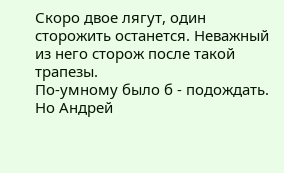Скоро двое лягут, один сторожить останется. Неважный из него сторож после такой трапезы.
По-умному было б - подождать. Но Андрей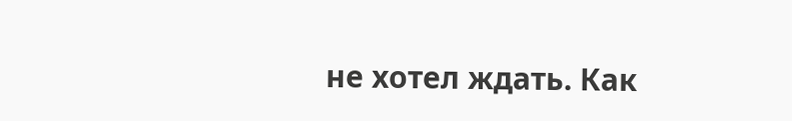не хотел ждать. Как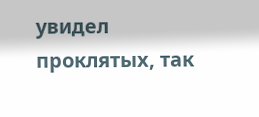увидел проклятых, так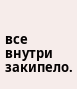все внутри закипело.